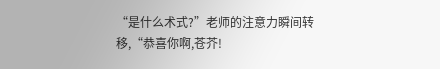“是什么术式?”老师的注意力瞬间转移,“恭喜你啊,苍芥!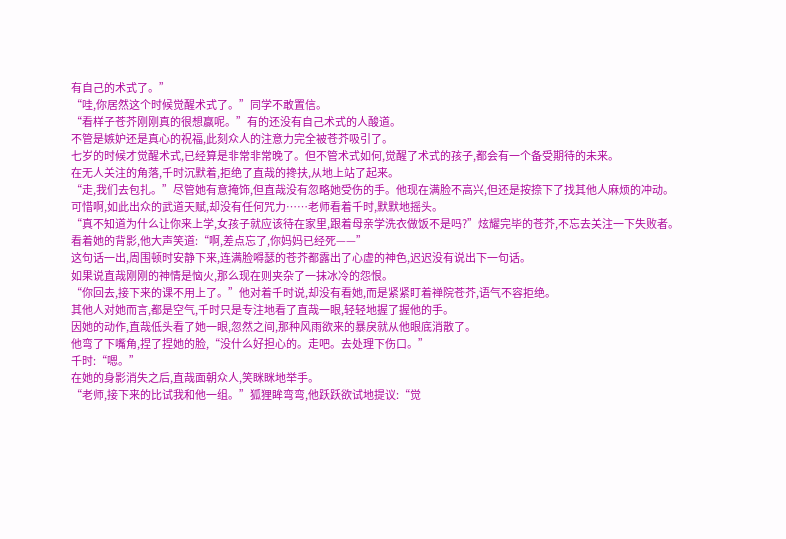有自己的术式了。”
“哇,你居然这个时候觉醒术式了。”同学不敢置信。
“看样子苍芥刚刚真的很想赢呢。”有的还没有自己术式的人酸道。
不管是嫉妒还是真心的祝福,此刻众人的注意力完全被苍芥吸引了。
七岁的时候才觉醒术式,已经算是非常非常晚了。但不管术式如何,觉醒了术式的孩子,都会有一个备受期待的未来。
在无人关注的角落,千时沉默着,拒绝了直哉的搀扶,从地上站了起来。
“走,我们去包扎。”尽管她有意掩饰,但直哉没有忽略她受伤的手。他现在满脸不高兴,但还是按捺下了找其他人麻烦的冲动。
可惜啊,如此出众的武道天赋,却没有任何咒力……老师看着千时,默默地摇头。
“真不知道为什么让你来上学,女孩子就应该待在家里,跟着母亲学洗衣做饭不是吗?”炫耀完毕的苍芥,不忘去关注一下失败者。
看着她的背影,他大声笑道:“啊,差点忘了,你妈妈已经死——”
这句话一出,周围顿时安静下来,连满脸嘚瑟的苍芥都露出了心虚的神色,迟迟没有说出下一句话。
如果说直哉刚刚的神情是恼火,那么现在则夹杂了一抹冰冷的怨恨。
“你回去,接下来的课不用上了。”他对着千时说,却没有看她,而是紧紧盯着禅院苍芥,语气不容拒绝。
其他人对她而言,都是空气,千时只是专注地看了直哉一眼,轻轻地握了握他的手。
因她的动作,直哉低头看了她一眼,忽然之间,那种风雨欲来的暴戾就从他眼底消散了。
他弯了下嘴角,捏了捏她的脸,“没什么好担心的。走吧。去处理下伤口。”
千时:“嗯。”
在她的身影消失之后,直哉面朝众人,笑眯眯地举手。
“老师,接下来的比试我和他一组。”狐狸眸弯弯,他跃跃欲试地提议:“觉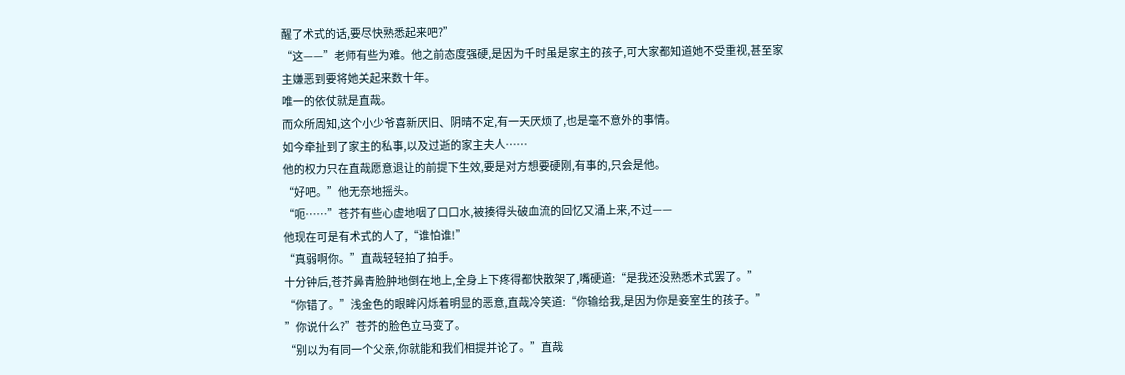醒了术式的话,要尽快熟悉起来吧?”
“这——”老师有些为难。他之前态度强硬,是因为千时虽是家主的孩子,可大家都知道她不受重视,甚至家主嫌恶到要将她关起来数十年。
唯一的依仗就是直哉。
而众所周知,这个小少爷喜新厌旧、阴晴不定,有一天厌烦了,也是毫不意外的事情。
如今牵扯到了家主的私事,以及过逝的家主夫人……
他的权力只在直哉愿意退让的前提下生效,要是对方想要硬刚,有事的,只会是他。
“好吧。”他无奈地摇头。
“呃……”苍芥有些心虚地咽了口口水,被揍得头破血流的回忆又涌上来,不过——
他现在可是有术式的人了,“谁怕谁!”
“真弱啊你。”直哉轻轻拍了拍手。
十分钟后,苍芥鼻青脸肿地倒在地上,全身上下疼得都快散架了,嘴硬道:“是我还没熟悉术式罢了。”
“你错了。”浅金色的眼眸闪烁着明显的恶意,直哉冷笑道:“你输给我,是因为你是妾室生的孩子。”
”你说什么?”苍芥的脸色立马变了。
“别以为有同一个父亲,你就能和我们相提并论了。”直哉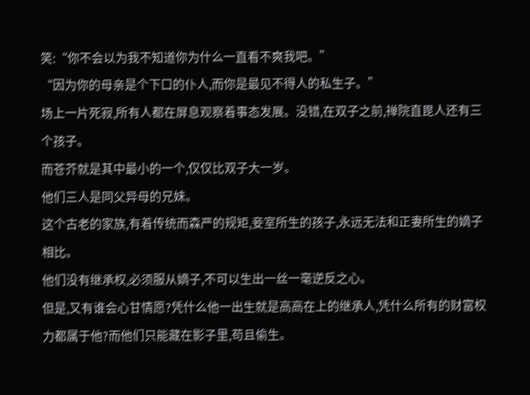笑:“你不会以为我不知道你为什么一直看不爽我吧。”
“因为你的母亲是个下口的仆人,而你是最见不得人的私生子。”
场上一片死寂,所有人都在屏息观察着事态发展。没错,在双子之前,禅院直毘人还有三个孩子。
而苍芥就是其中最小的一个,仅仅比双子大一岁。
他们三人是同父异母的兄妹。
这个古老的家族,有着传统而森严的规矩,妾室所生的孩子,永远无法和正妻所生的嫡子相比。
他们没有继承权,必须服从嫡子,不可以生出一丝一毫逆反之心。
但是,又有谁会心甘情愿?凭什么他一出生就是高高在上的继承人,凭什么所有的财富权力都属于他?而他们只能藏在影子里,苟且偷生。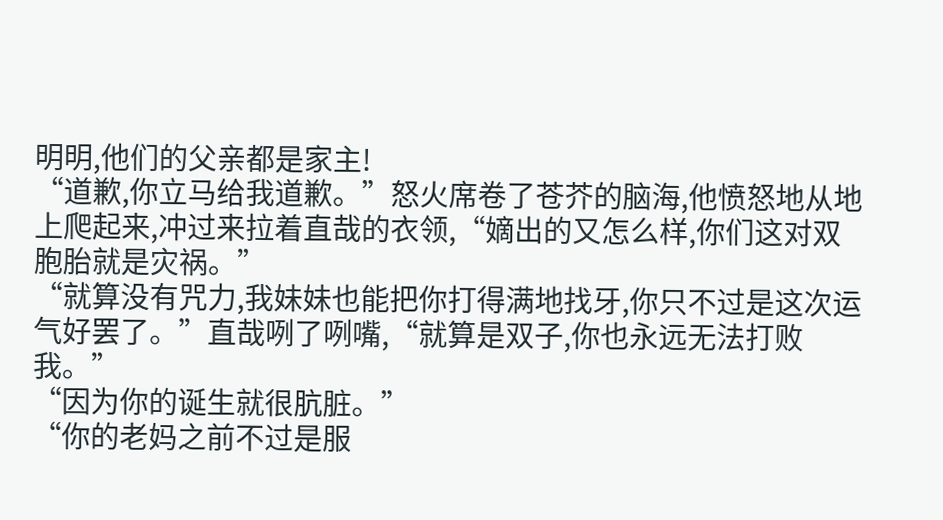明明,他们的父亲都是家主!
“道歉,你立马给我道歉。”怒火席卷了苍芥的脑海,他愤怒地从地上爬起来,冲过来拉着直哉的衣领,“嫡出的又怎么样,你们这对双胞胎就是灾祸。”
“就算没有咒力,我妹妹也能把你打得满地找牙,你只不过是这次运气好罢了。”直哉咧了咧嘴,“就算是双子,你也永远无法打败我。”
“因为你的诞生就很肮脏。”
“你的老妈之前不过是服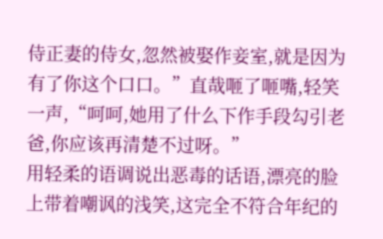侍正妻的侍女,忽然被娶作妾室,就是因为有了你这个口口。”直哉咂了咂嘴,轻笑一声,“呵呵,她用了什么下作手段勾引老爸,你应该再清楚不过呀。”
用轻柔的语调说出恶毒的话语,漂亮的脸上带着嘲讽的浅笑,这完全不符合年纪的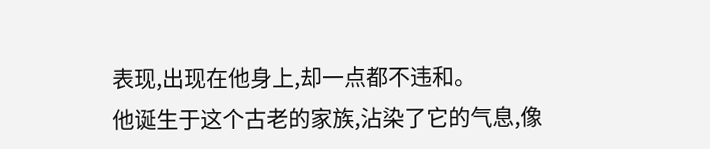表现,出现在他身上,却一点都不违和。
他诞生于这个古老的家族,沾染了它的气息,像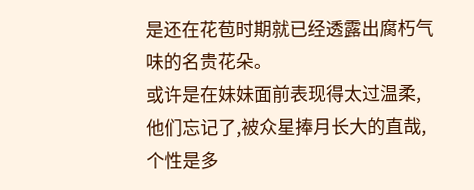是还在花苞时期就已经透露出腐朽气味的名贵花朵。
或许是在妹妹面前表现得太过温柔,他们忘记了,被众星捧月长大的直哉,个性是多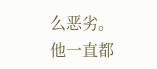么恶劣。
他一直都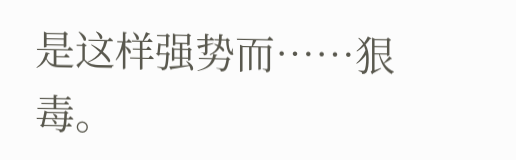是这样强势而……狠毒。